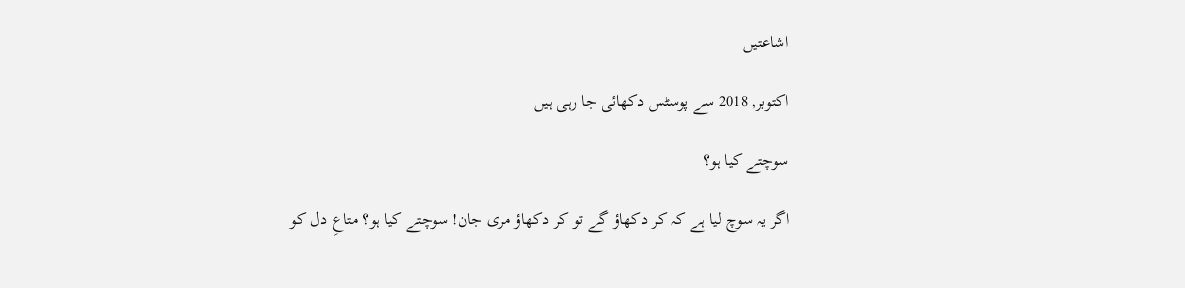اشاعتیں

اکتوبر, 2018 سے پوسٹس دکھائی جا رہی ہیں

سوچتے کیا ہو؟

اگر یہ سوچ لیا ہے کہ کر دکھاؤ گے تو کر دکھاؤ مری جان! سوچتے کیا ہو؟ متاعِ دل کو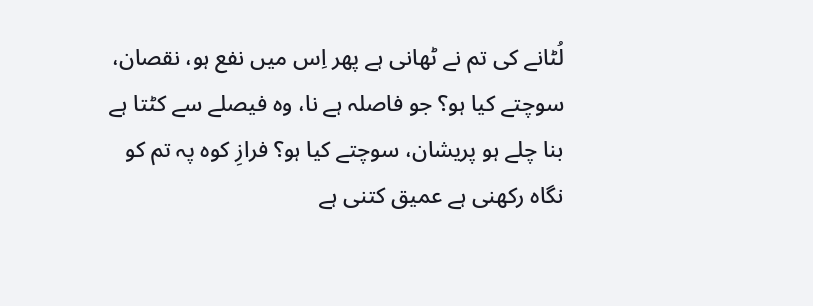لُٹانے کی تم نے ٹھانی ہے پھر اِس میں نفع ہو، نقصان، سوچتے کیا ہو؟ جو فاصلہ ہے نا، وہ فیصلے سے کٹتا ہے بنا چلے ہو پریشان، سوچتے کیا ہو؟ فرازِ کوہ پہ تم کو نگاہ رکھنی ہے عمیق کتنی ہے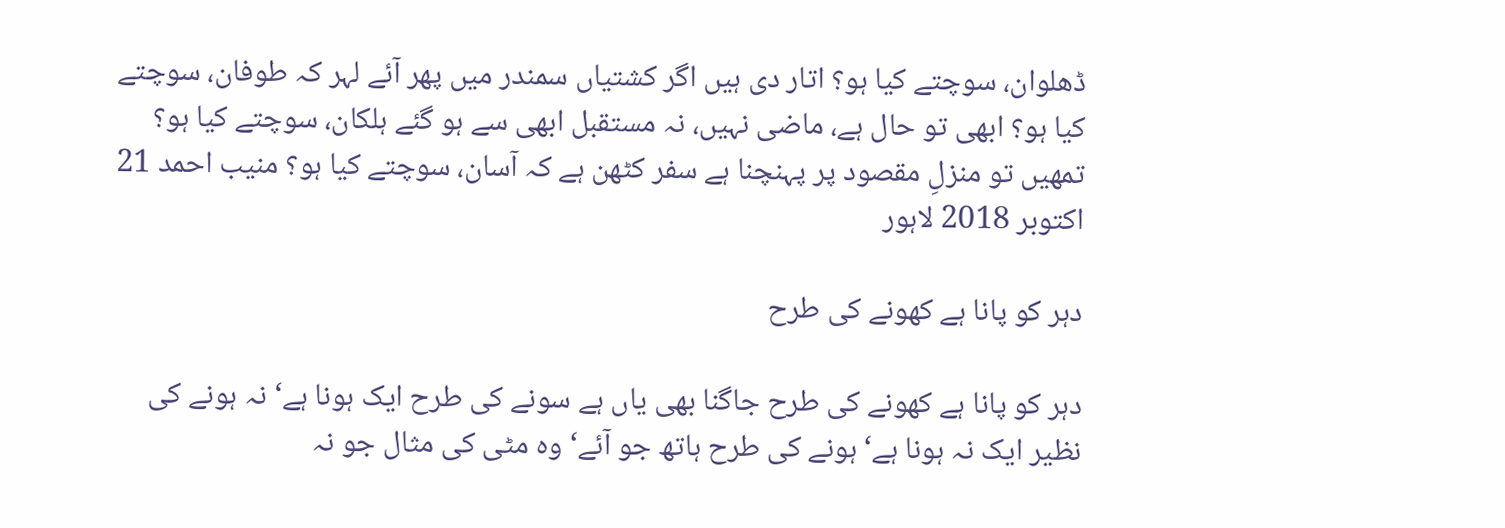ڈھلوان، سوچتے کیا ہو؟ اتار دی ہیں اگر کشتیاں سمندر میں پھر آئے لہر کہ طوفان، سوچتے کیا ہو؟ ابھی تو حال ہے، ماضی نہیں، نہ مستقبل ابھی سے ہو گئے ہلکان، سوچتے کیا ہو؟ تمھیں تو منزلِ مقصود پر پہنچنا ہے سفر کٹھن ہے کہ آسان، سوچتے کیا ہو؟ منیب احمد 21 اکتوبر 2018 لاہور

دہر کو پانا ہے کھونے کی طرح

دہر کو پانا ہے کھونے کی طرح جاگنا بھی یاں ہے سونے کی طرح ایک ہونا ہے‘ نہ ہونے کی نظیر ایک نہ ہونا ہے‘ ہونے کی طرح ہاتھ جو آئے‘ وہ مٹی کی مثال جو نہ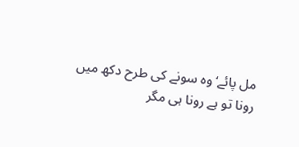مل پائے‘ وہ سونے کی طرح دکھ میں رونا تو ہے رونا ہی مگر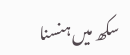سکھ میں ہنسنا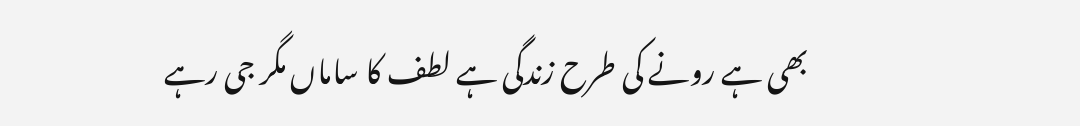بھی ہے رونے کی طرح زندگی ہے لطف کا ساماں مگر جی رہے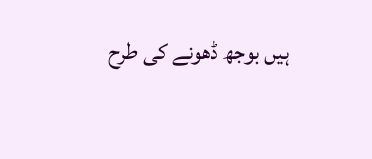ہیں بوجھ ڈھونے کی طرح